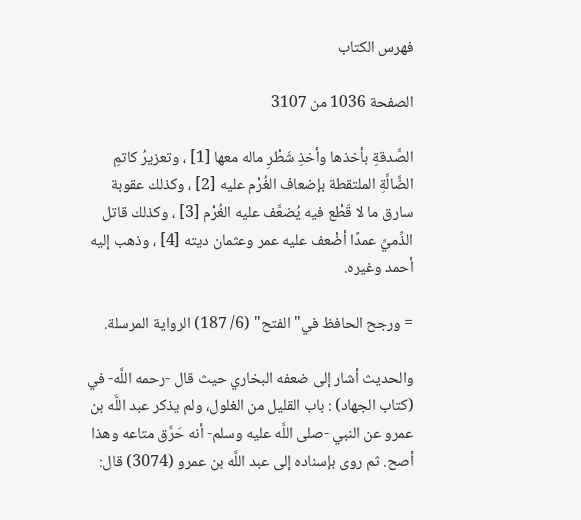فهرس الكتاب

الصفحة 1036 من 3107

الصَّدقةِ بأخذها وأخذِ شَطْرِ ماله معها [1] ، وتعزيرُ كاتمِ الضَّالَّةِ الملتقطة بإضعاف الغُرْم عليه [2] ، وكذلك عقوبة سارق ما لا قَطْع فيه يُضعَّف عليه الغُرْم [3] ، وكذلك قاتل الذِّميِّ عمدًا أضْعف عليه عمر وعثمان ديته [4] ، وذهب إليه أحمد وغيره.

= ورجح الحافظ في"الفتح" (6/ 187) الرواية المرسلة.

والحديث أشار إلى ضعفه البخاري حيث قال -رحمه اللَّه- في (كتاب الجهاد) : باب القليل من الغلول، ولم يذكر عبد اللَّه بن عمرو عن النبي -صلى اللَّه عليه وسلم- أنه حَرَّق متاعه وهذا أصح. ثم روى بإسناده إلى عبد اللَّه بن عمرو (3074) قال: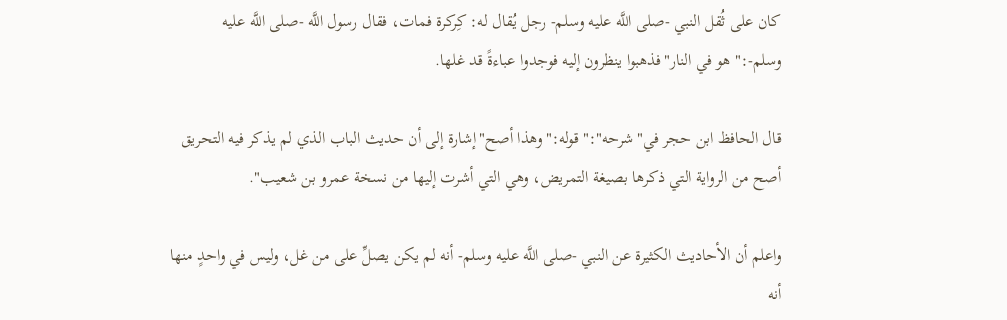كان على ثُقل النبي -صلى اللَّه عليه وسلم- رجل يُقال له: كِركرة فمات، فقال رسول اللَّه -صلى اللَّه عليه وسلم-:"هو في النار"فذهبوا ينظرون إليه فوجدوا عباءةً قد غلها.

قال الحافظ ابن حجر في"شرحه":"قوله:"وهذا أصح"إشارة إلى أن حديث الباب الذي لم يذكر فيه التحريق أصح من الرواية التي ذكرها بصيغة التمريض، وهي التي أشرت إليها من نسخة عمرو بن شعيب".

واعلم أن الأحاديث الكثيرة عن النبي -صلى اللَّه عليه وسلم- أنه لم يكن يصلِّ على من غل، وليس في واحدٍ منها أنه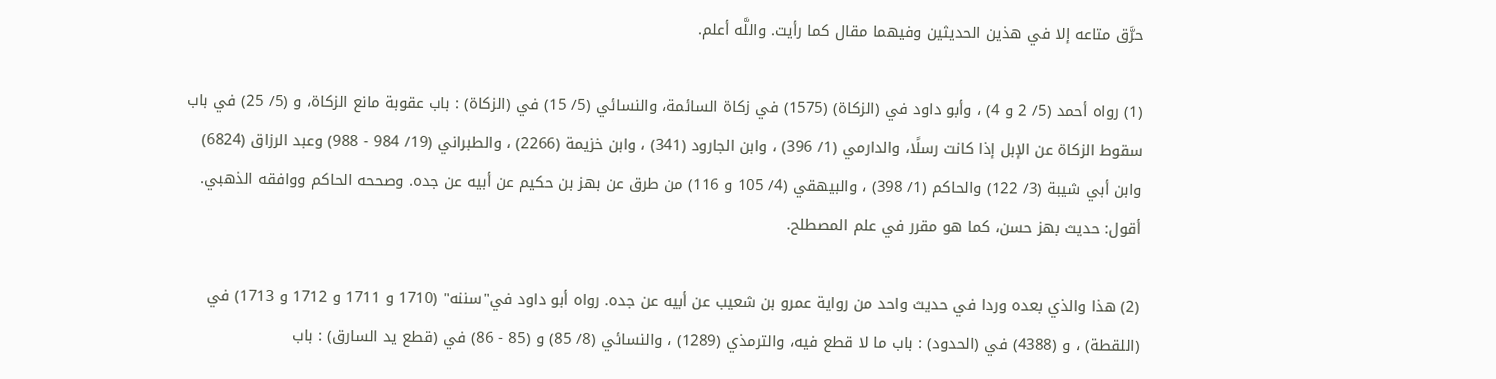حرَّق متاعه إلا في هذين الحديثين وفيهما مقال كما رأيت. واللَّه أعلم.

(1) رواه أحمد (5/ 2 و 4) ، وأبو داود في (الزكاة) (1575) في زكاة السائمة، والنسائي (5/ 15) في (الزكاة) : باب عقوبة مانع الزكاة، و (5/ 25) في باب سقوط الزكاة عن الإبل إذا كانت رسلًا، والدارمي (1/ 396) ، وابن الجارود (341) ، وابن خزيمة (2266) ، والطبراني (19/ 984 - 988) وعبد الرزاق (6824) وابن أبي شيبة (3/ 122) والحاكم (1/ 398) ، والبيهقي (4/ 105 و 116) من طرق عن بهز بن حكيم عن أبيه عن جده. وصححه الحاكم ووافقه الذهبي. أقول: حديث بهز حسن، كما هو مقرر في علم المصطلح.

(2) هذا والذي بعده وردا في حديث واحد من رواية عمرو بن شعيب عن أبيه عن جده. رواه أبو داود في"سننه" (1710 و 1711 و 1712 و 1713) في (اللقطة) ، و (4388) في (الحدود) : باب ما لا قطع فيه، والترمذي (1289) ، والنسائي (8/ 85) و (85 - 86) في (قطع يد السارق) : باب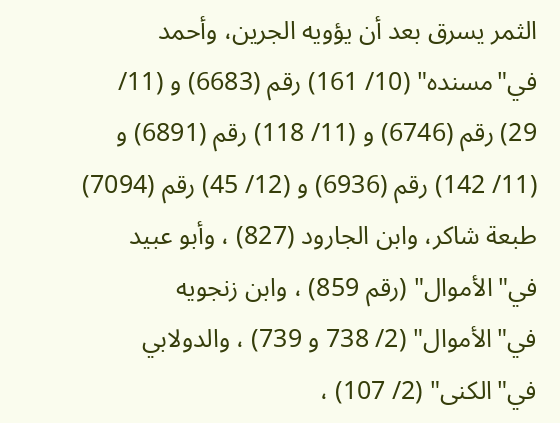الثمر يسرق بعد أن يؤويه الجرين، وأحمد في"مسنده" (10/ 161) رقم (6683) و (11/ 29) رقم (6746) و (11/ 118) رقم (6891) و (11/ 142) رقم (6936) و (12/ 45) رقم (7094) طبعة شاكر، وابن الجارود (827) ، وأبو عبيد في"الأموال" (رقم 859) ، وابن زنجويه في"الأموال" (2/ 738 و 739) ، والدولابي في"الكنى" (2/ 107) ،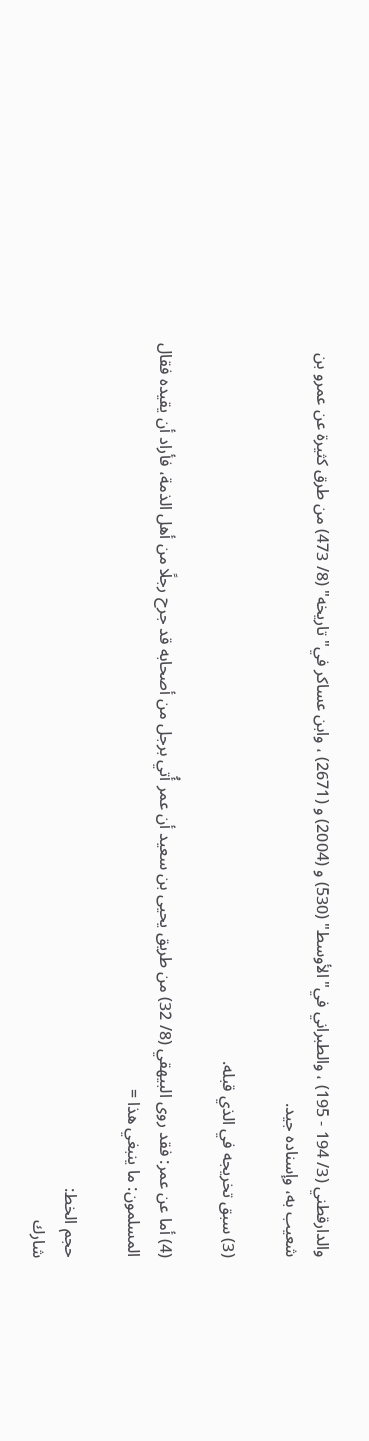والدارقطني (3/ 194 - 195) ، والطبراني في"الأوسط" (530) و (2004) و (2671) ، وابن عساكر في"تاريخه" (8/ 473) من طرق كثيرة عن عمرو بن شعيب به، وإسناده جيد.

(3) سبق تخريجه في الذي قبله.

(4) أما عن عمر: فقد روى البيهقي (8/ 32) من طريق يحيى بن سعيد أن عمر أُتي برجل من أصحابه قد جرح رجلًا من أهل الذمة، فأراد أن يقيده فقال المسلمون: ما ينبغي هذا =

حجم الخط:
شارك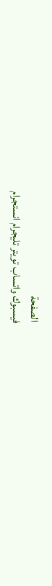الصفحة
فيسبوك واتساب تويتر تليجرام انستجرام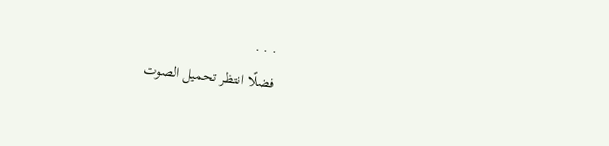. . .
فضلًا انتظر تحميل الصوت